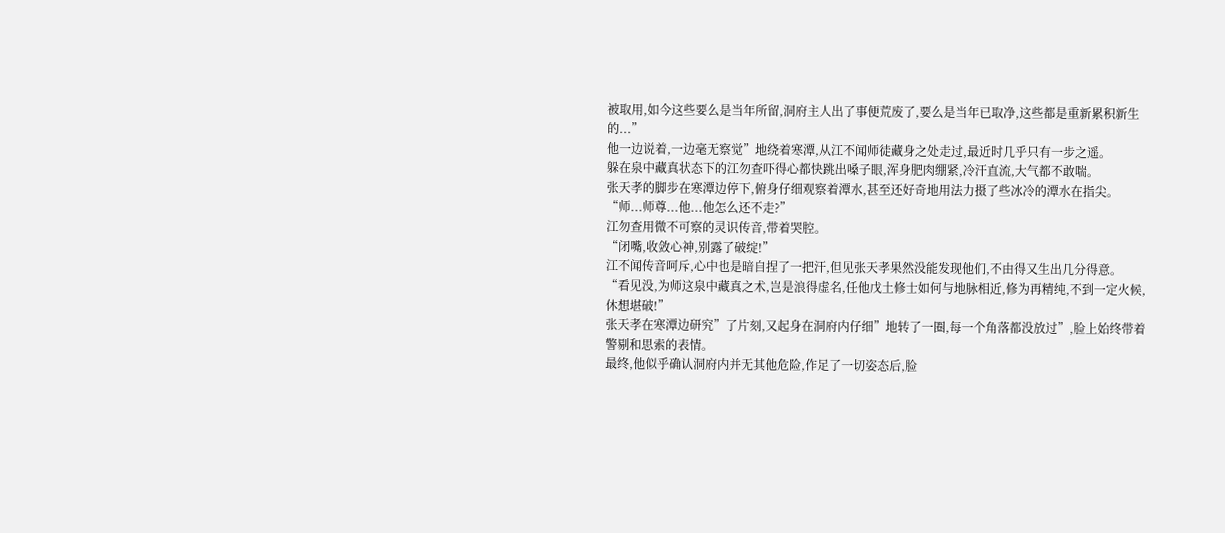被取用,如今这些要么是当年所留,洞府主人出了事便荒废了,要么是当年已取净,这些都是重新累积新生的...”
他一边说着,一边毫无察觉”地绕着寒潭,从江不闻师徒藏身之处走过,最近时几乎只有一步之遥。
躲在泉中藏真状态下的江勿查吓得心都快跳出嗓子眼,浑身肥肉绷紧,冷汗直流,大气都不敢喘。
张天孝的脚步在寒潭边停下,俯身仔细观察着潭水,甚至还好奇地用法力摄了些冰冷的潭水在指尖。
“师...师尊...他...他怎么还不走?”
江勿查用微不可察的灵识传音,带着哭腔。
“闭嘴,收敛心神,别露了破绽!”
江不闻传音呵斥,心中也是暗自捏了一把汗,但见张天孝果然没能发现他们,不由得又生出几分得意。
“看见没,为师这泉中藏真之术,岂是浪得虚名,任他戊土修士如何与地脉相近,修为再精纯,不到一定火候,休想堪破!”
张天孝在寒潭边研究”了片刻,又起身在洞府内仔细”地转了一圈,每一个角落都没放过”,脸上始终带着警剔和思索的表情。
最终,他似乎确认洞府内并无其他危险,作足了一切姿态后,脸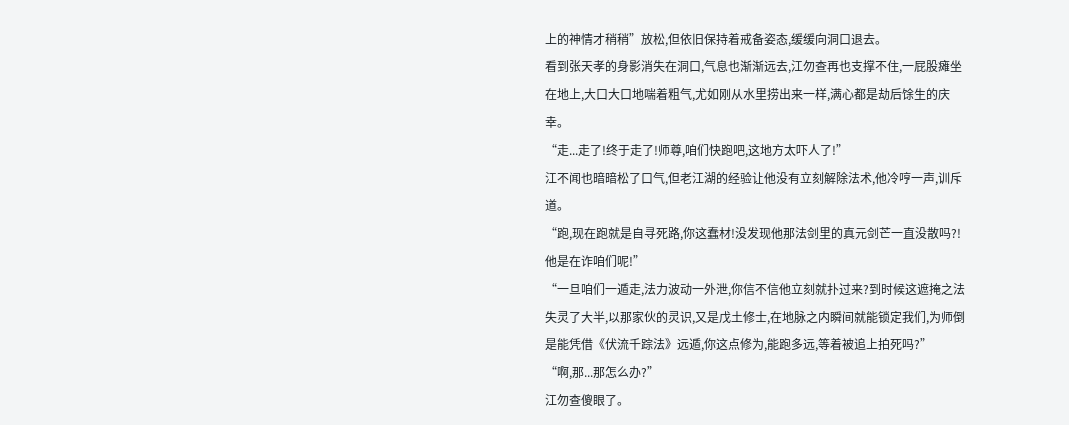上的神情才稍稍”放松,但依旧保持着戒备姿态,缓缓向洞口退去。
看到张天孝的身影消失在洞口,气息也渐渐远去,江勿查再也支撑不住,一屁股瘫坐在地上,大口大口地喘着粗气,尤如刚从水里捞出来一样,满心都是劫后馀生的庆幸。
“走...走了!终于走了!师尊,咱们快跑吧,这地方太吓人了!”
江不闻也暗暗松了口气,但老江湖的经验让他没有立刻解除法术,他冷哼一声,训斥道。
“跑,现在跑就是自寻死路,你这蠢材!没发现他那法剑里的真元剑芒一直没散吗?!他是在诈咱们呢!”
“一旦咱们一遁走,法力波动一外泄,你信不信他立刻就扑过来?到时候这遮掩之法失灵了大半,以那家伙的灵识,又是戊土修士,在地脉之内瞬间就能锁定我们,为师倒是能凭借《伏流千踪法》远遁,你这点修为,能跑多远,等着被追上拍死吗?”
“啊,那...那怎么办?”
江勿查傻眼了。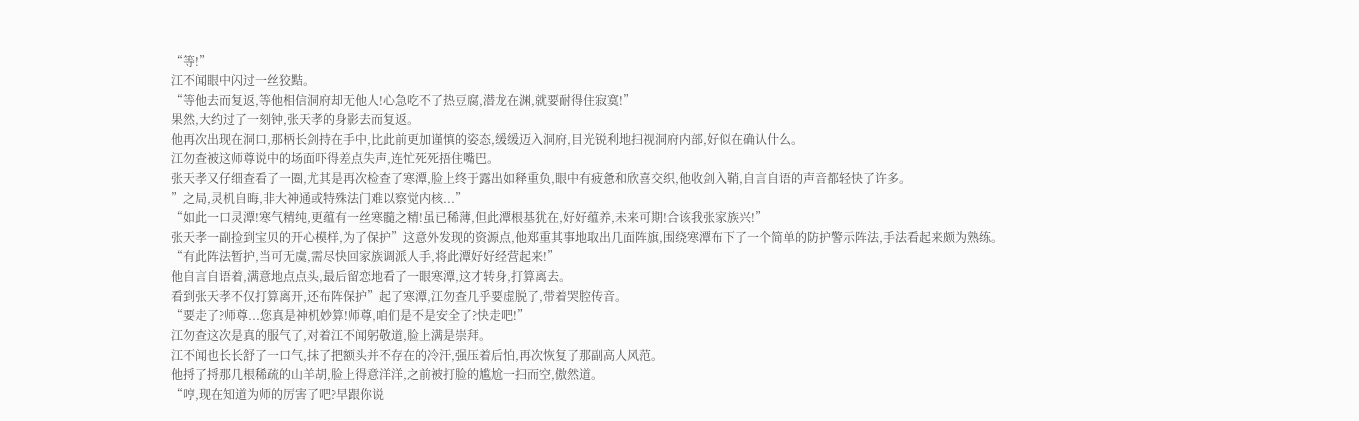“等!”
江不闻眼中闪过一丝狡黠。
“等他去而复返,等他相信洞府却无他人!心急吃不了热豆腐,潜龙在渊,就要耐得住寂寞!”
果然,大约过了一刻钟,张天孝的身影去而复返。
他再次出现在洞口,那柄长剑持在手中,比此前更加谨慎的姿态,缓缓迈入洞府,目光锐利地扫视洞府内部,好似在确认什么。
江勿查被这师尊说中的场面吓得差点失声,连忙死死捂住嘴巴。
张天孝又仔细查看了一圈,尤其是再次检查了寒潭,脸上终于露出如释重负,眼中有疲惫和欣喜交织,他收剑入鞘,自言自语的声音都轻快了许多。
”之局,灵机自晦,非大神通或特殊法门难以察觉内核...”
“如此一口灵潭!寒气精纯,更蕴有一丝寒髓之精!虽已稀薄,但此潭根基犹在,好好蕴养,未来可期!合该我张家族兴!”
张天孝一副捡到宝贝的开心模样,为了保护”这意外发现的资源点,他郑重其事地取出几面阵旗,围绕寒潭布下了一个简单的防护警示阵法,手法看起来颇为熟练。
“有此阵法暂护,当可无虞,需尽快回家族调派人手,将此潭好好经营起来!”
他自言自语着,满意地点点头,最后留恋地看了一眼寒潭,这才转身,打算离去。
看到张天孝不仅打算离开,还布阵保护”起了寒潭,江勿查几乎要虚脱了,带着哭腔传音。
“要走了?师尊...您真是神机妙算!师尊,咱们是不是安全了?快走吧!”
江勿查这次是真的服气了,对着江不闻躬敬道,脸上满是崇拜。
江不闻也长长舒了一口气,抹了把额头并不存在的冷汗,强压着后怕,再次恢复了那副高人风范。
他捋了捋那几根稀疏的山羊胡,脸上得意洋洋,之前被打脸的尴尬一扫而空,傲然道。
“哼,现在知道为师的厉害了吧?早跟你说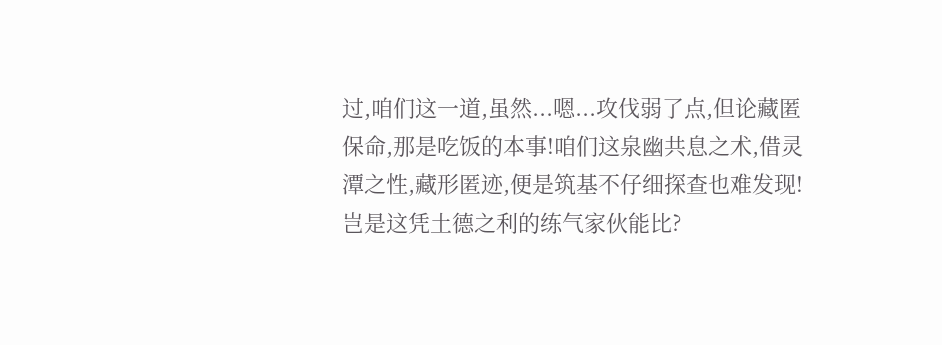过,咱们这一道,虽然...嗯...攻伐弱了点,但论藏匿保命,那是吃饭的本事!咱们这泉幽共息之术,借灵潭之性,藏形匿迹,便是筑基不仔细探查也难发现!岂是这凭土德之利的练气家伙能比?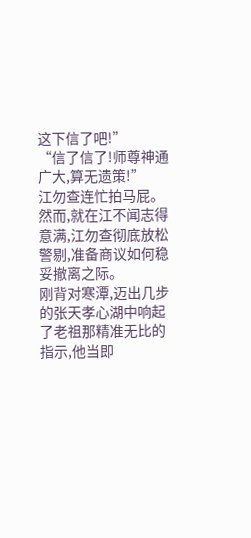这下信了吧!”
“信了信了!师尊神通广大,算无遗策!”
江勿查连忙拍马屁。
然而,就在江不闻志得意满,江勿查彻底放松警剔,准备商议如何稳妥撤离之际。
刚背对寒潭,迈出几步的张天孝心湖中响起了老祖那精准无比的指示,他当即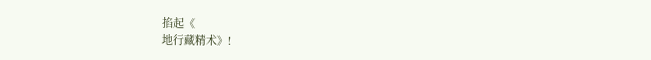掐起《
地行藏精术》!